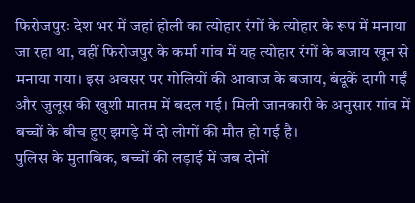फिरोजपुरः देश भर में जहां होली का त्योहार रंगों के त्योहार के रूप में मनाया जा रहा था, वहीं फिरोजपुर के कर्मा गांव में यह त्योहार रंगों के बजाय खून से मनाया गया। इस अवसर पर गोलियों की आवाज के बजाय, बंदूकें दागी गईं और जुलूस की खुशी मातम में बदल गई। मिली जानकारी के अनुसार गांव में बच्चों के बीच हुए झगड़े में दो लोगों की मौत हो गई है।
पुलिस के मुताबिक, बच्चों की लड़ाई में जब दोनों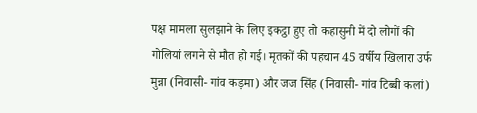पक्ष मामला सुलझाने के लिए इकट्ठा हुए तो कहासुनी में दो लोगों की गोलियां लगने से मौत हो गई। मृतकों की पहचान 45 वर्षीय खिलारा उर्फ मुन्ना (निवासी- गांव कड़मा) और जज सिंह (निवासी- गांव टिब्बी कलां)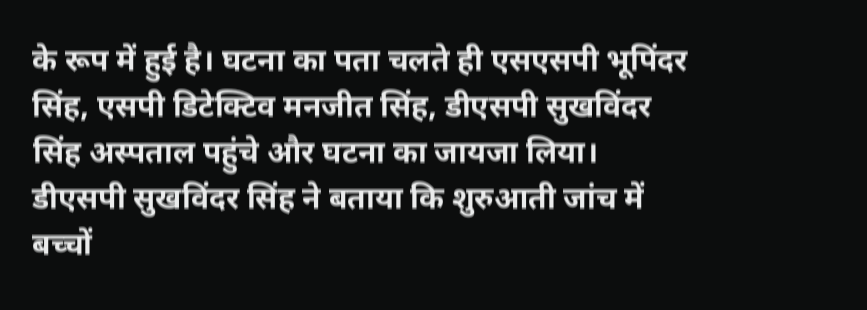के रूप में हुई है। घटना का पता चलते ही एसएसपी भूपिंदर सिंह, एसपी डिटेक्टिव मनजीत सिंह, डीएसपी सुखविंदर सिंह अस्पताल पहुंचे और घटना का जायजा लिया। डीएसपी सुखविंदर सिंह ने बताया कि शुरुआती जांच में बच्चों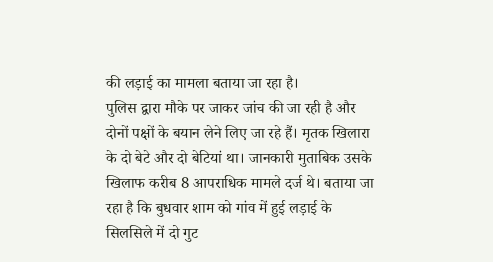की लड़ाई का मामला बताया जा रहा है।
पुलिस द्वारा मौके पर जाकर जांच की जा रही है और दोनों पक्षों के बयान लेने लिए जा रहे हैं। मृतक खिलारा के दो बेटे और दो बेटियां था। जानकारी मुताबिक उसके खिलाफ करीब 8 आपराधिक मामले दर्ज थे। बताया जा रहा है कि बुधवार शाम को गांव में हुई लड़ाई के सिलसिले में दो गुट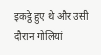इकट्ठे हुए थे और उसी दौरान गोलियां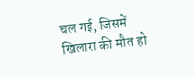चल गई, जिसमें खिलारा की मौत हो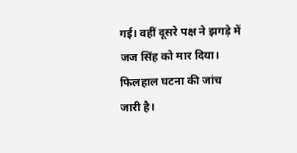गई। वहीं दूसरे पक्ष ने झगड़े में जज सिंह को मार दिया। फिलहाल घटना की जांच जारी है।